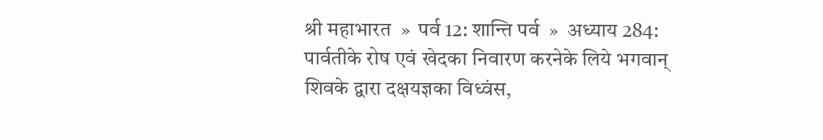श्री महाभारत  »  पर्व 12: शान्ति पर्व  »  अध्याय 284: पार्वतीके रोष एवं खेदका निवारण करनेके लिये भगवान् शिवके द्वारा दक्षयज्ञका विध्वंस,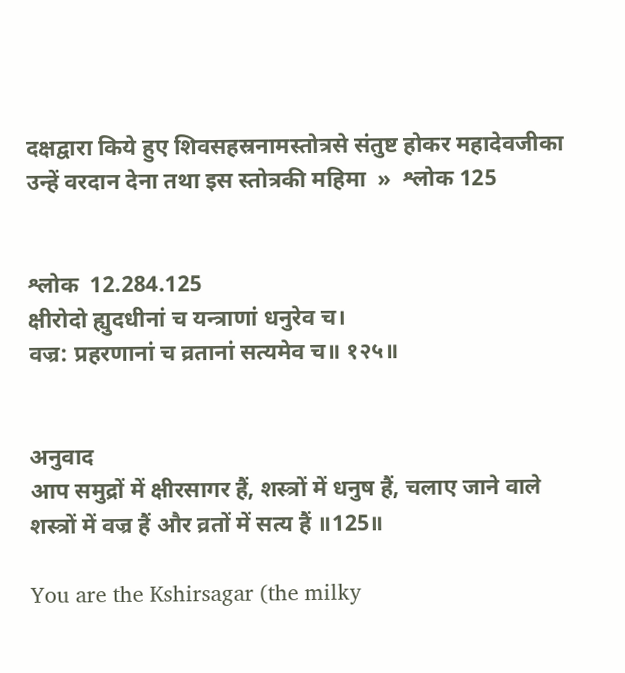दक्षद्वारा किये हुए शिवसहस्रनामस्तोत्रसे संतुष्ट होकर महादेवजीका उन्हें वरदान देना तथा इस स्तोत्रकी महिमा  »  श्लोक 125


श्लोक  12.284.125
क्षीरोदो ह्युदधीनां च यन्त्राणां धनुरेव च।
वज्र: प्रहरणानां च व्रतानां सत्यमेव च॥ १२५॥


अनुवाद
आप समुद्रों में क्षीरसागर हैं, शस्त्रों में धनुष हैं, चलाए जाने वाले शस्त्रों में वज्र हैं और व्रतों में सत्य हैं ॥125॥

You are the Kshirsagar (the milky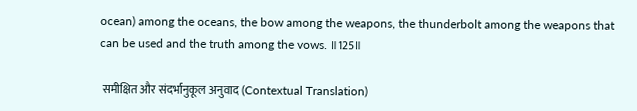ocean) among the oceans, the bow among the weapons, the thunderbolt among the weapons that can be used and the truth among the vows. ॥125॥

 समीक्षित और संदर्भानुकूल अनुवाद (Contextual Translation)